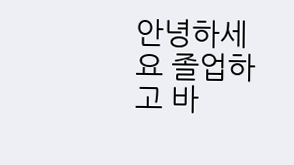안녕하세요 졸업하고 바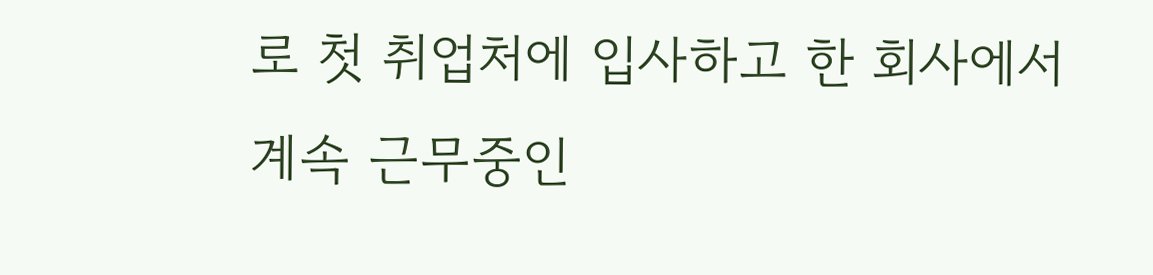로 첫 취업처에 입사하고 한 회사에서 계속 근무중인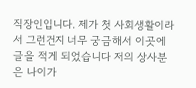직장인입니다. 제가 첫 사회생활이라서 그런건지 너무 궁금해서 이곳에 글을 적게 되었습니다 저의 상사분은 나이가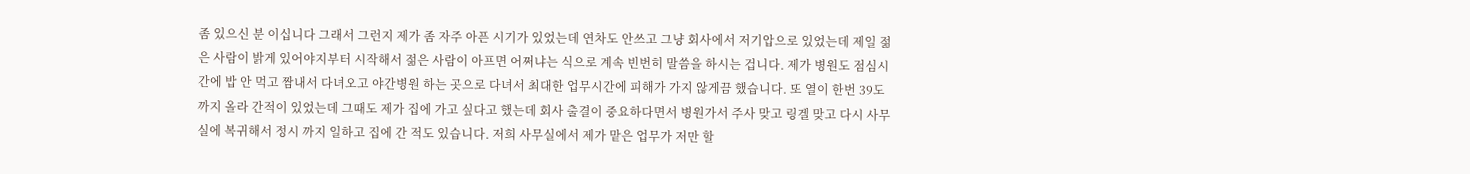좀 있으신 분 이십니다 그래서 그런지 제가 좀 자주 아픈 시기가 있었는데 연차도 안쓰고 그냥 회사에서 저기압으로 있었는데 제일 젊은 사람이 밝게 있어야지부터 시작해서 젊은 사람이 아프면 어쩌냐는 식으로 계속 빈번히 말씀을 하시는 겁니다. 제가 병원도 점심시간에 밥 안 먹고 짬내서 다녀오고 야간병원 하는 곳으로 다녀서 최대한 업무시간에 피해가 가지 않게끔 했습니다. 또 열이 한번 39도까지 올라 간적이 있었는데 그때도 제가 집에 가고 싶다고 했는데 회사 출결이 중요하다면서 병원가서 주사 맞고 링겔 맞고 다시 사무실에 복귀해서 정시 까지 일하고 집에 간 적도 있습니다. 저희 사무실에서 제가 맡은 업무가 저만 할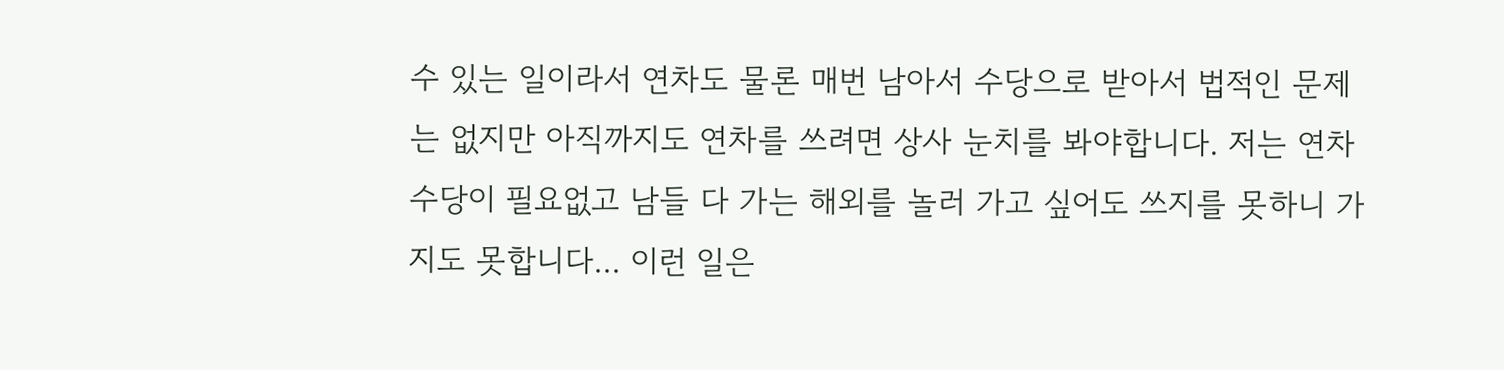수 있는 일이라서 연차도 물론 매번 남아서 수당으로 받아서 법적인 문제는 없지만 아직까지도 연차를 쓰려면 상사 눈치를 봐야합니다. 저는 연차수당이 필요없고 남들 다 가는 해외를 놀러 가고 싶어도 쓰지를 못하니 가지도 못합니다... 이런 일은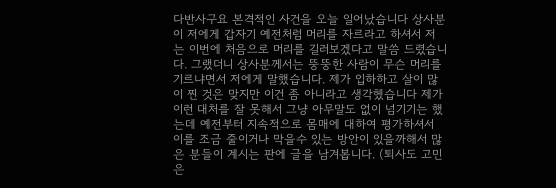다반사구요 본격적인 사건을 오늘 일어났습니다 상사분이 저에게 갑자기 예전처럼 머리를 자르라고 하셔서 저는 이번에 처음으로 머리를 길러보겠다고 말씀 드렸습니다. 그랬더니 상사분께서는 뚱뚱한 사람이 무슨 머리를 기르냐면서 저에게 말했습니다. 제가 입하하고 살이 많이 찐 것은 맞지만 이건 좀 아니라고 생각헸습니다 제가 이런 대처를 잘 못해서 그냥 아무말도 없이 넘기기는 했는데 예전부터 지속적으로 몸매에 대하여 평가하셔서 이를 조금 줄이거나 막을수 있는 방안이 있을까해서 많은 분들이 계시는 판에 글을 남겨봅니다. (퇴사도 고민은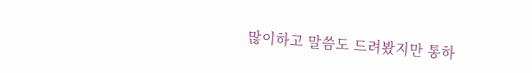많이하고 말씀도 드려봤지만 통하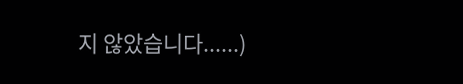지 않았습니다......)